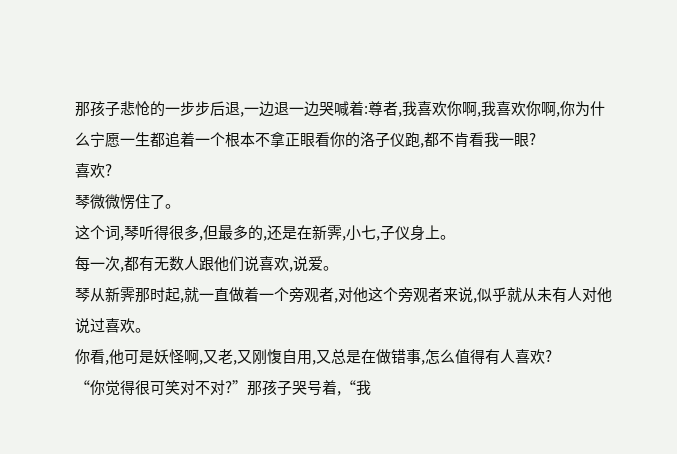那孩子悲怆的一步步后退,一边退一边哭喊着:尊者,我喜欢你啊,我喜欢你啊,你为什么宁愿一生都追着一个根本不拿正眼看你的洛子仪跑,都不肯看我一眼?
喜欢?
琴微微愣住了。
这个词,琴听得很多,但最多的,还是在新霁,小七,子仪身上。
每一次,都有无数人跟他们说喜欢,说爱。
琴从新霁那时起,就一直做着一个旁观者,对他这个旁观者来说,似乎就从未有人对他说过喜欢。
你看,他可是妖怪啊,又老,又刚愎自用,又总是在做错事,怎么值得有人喜欢?
“你觉得很可笑对不对?”那孩子哭号着,“我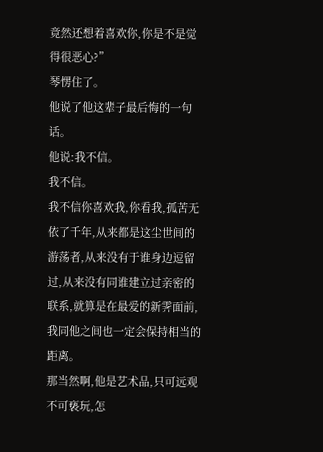竟然还想着喜欢你,你是不是觉得很恶心?”
琴愣住了。
他说了他这辈子最后悔的一句话。
他说:我不信。
我不信。
我不信你喜欢我,你看我,孤苦无依了千年,从来都是这尘世间的游荡者,从来没有于谁身边逗留过,从来没有同谁建立过亲密的联系,就算是在最爱的新霁面前,我同他之间也一定会保持相当的距离。
那当然啊,他是艺术品,只可远观不可亵玩,怎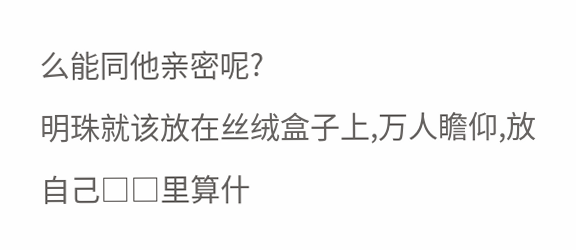么能同他亲密呢?
明珠就该放在丝绒盒子上,万人瞻仰,放自己□□里算什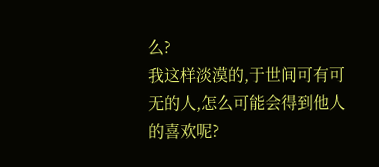么?
我这样淡漠的,于世间可有可无的人,怎么可能会得到他人的喜欢呢?